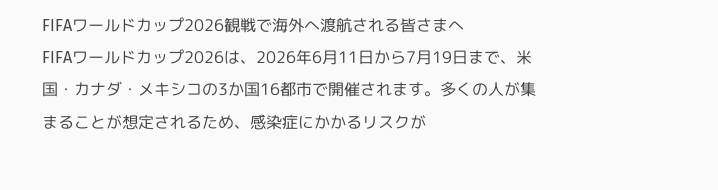FIFAワールドカップ2026観戦で海外へ渡航される皆さまへ
FIFAワールドカップ2026は、2026年6月11日から7月19日まで、米国・カナダ・メキシコの3か国16都市で開催されます。多くの人が集まることが想定されるため、感染症にかかるリスクが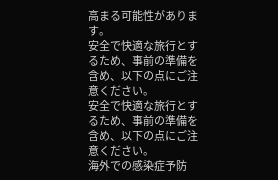高まる可能性があります。
安全で快適な旅行とするため、事前の準備を含め、以下の点にご注意ください。
安全で快適な旅行とするため、事前の準備を含め、以下の点にご注意ください。
海外での感染症予防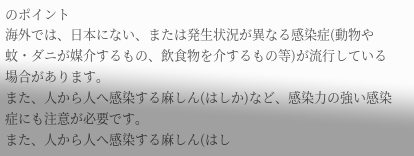のポイント
海外では、日本にない、または発生状況が異なる感染症(動物や蚊・ダニが媒介するもの、飲食物を介するもの等)が流行している場合があります。
また、人から人へ感染する麻しん(はしか)など、感染力の強い感染症にも注意が必要です。
また、人から人へ感染する麻しん(はし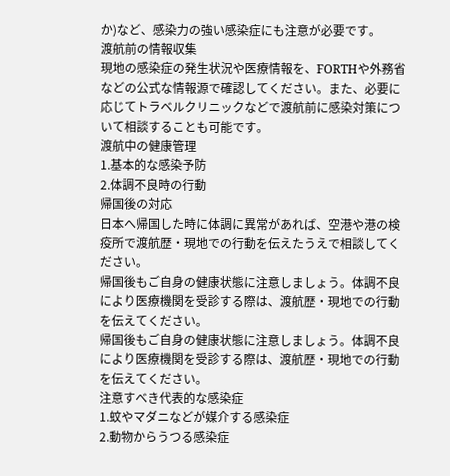か)など、感染力の強い感染症にも注意が必要です。
渡航前の情報収集
現地の感染症の発生状況や医療情報を、FORTHや外務省などの公式な情報源で確認してください。また、必要に応じてトラベルクリニックなどで渡航前に感染対策について相談することも可能です。
渡航中の健康管理
1.基本的な感染予防
2.体調不良時の行動
帰国後の対応
日本へ帰国した時に体調に異常があれば、空港や港の検疫所で渡航歴・現地での行動を伝えたうえで相談してください。
帰国後もご自身の健康状態に注意しましょう。体調不良により医療機関を受診する際は、渡航歴・現地での行動を伝えてください。
帰国後もご自身の健康状態に注意しましょう。体調不良により医療機関を受診する際は、渡航歴・現地での行動を伝えてください。
注意すべき代表的な感染症
1.蚊やマダニなどが媒介する感染症
2.動物からうつる感染症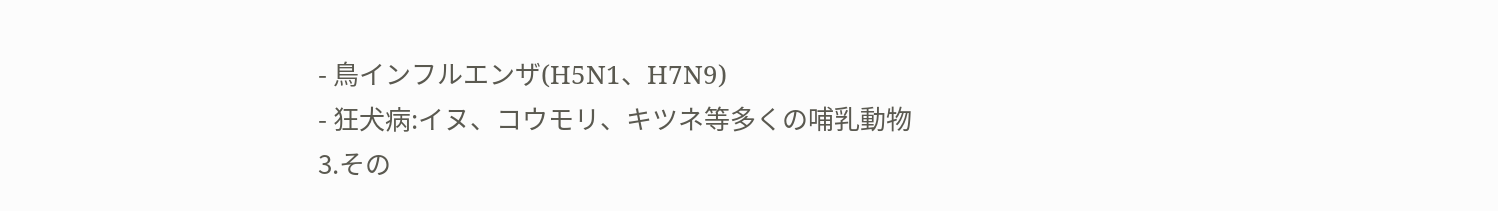- 鳥インフルエンザ(H5N1、H7N9)
- 狂犬病:イヌ、コウモリ、キツネ等多くの哺乳動物
3.その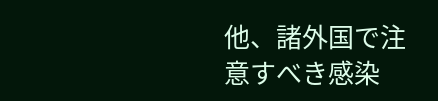他、諸外国で注意すべき感染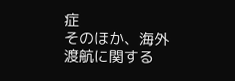症
そのほか、海外渡航に関する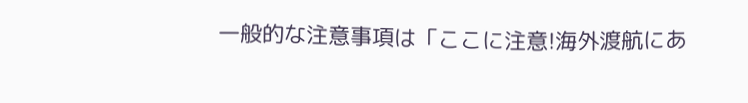一般的な注意事項は「ここに注意!海外渡航にあ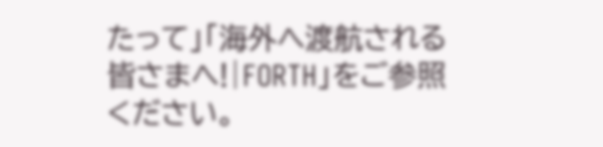たって」「海外へ渡航される皆さまへ!|FORTH」をご参照ください。